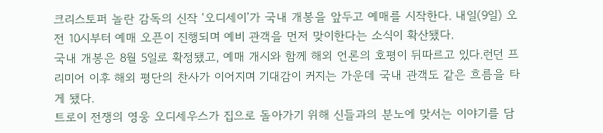크리스토퍼 놀란 감독의 신작 ‘오디세이’가 국내 개봉을 앞두고 예매를 시작한다. 내일(9일) 오전 10시부터 예매 오픈이 진행되며 예비 관객을 먼저 맞이한다는 소식이 확산됐다.
국내 개봉은 8월 5일로 확정됐고, 예매 개시와 함께 해외 언론의 호평이 뒤따르고 있다.런던 프리미어 이후 해외 평단의 찬사가 이어지며 기대감이 커지는 가운데 국내 관객도 같은 흐름을 타게 됐다.
트로이 전쟁의 영웅 오디세우스가 집으로 돌아가기 위해 신들과의 분노에 맞서는 이야기를 담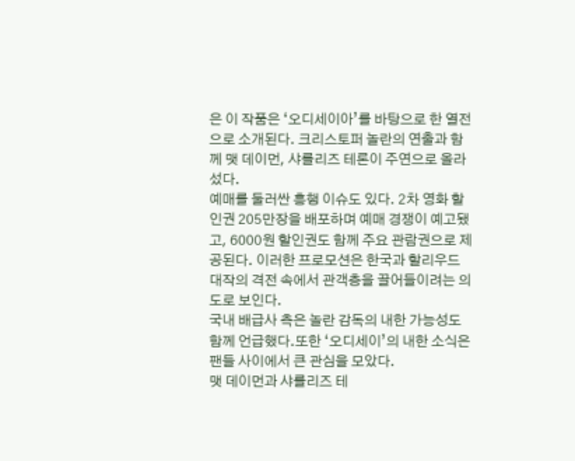은 이 작품은 ‘오디세이아’를 바탕으로 한 열전으로 소개된다. 크리스토퍼 놀란의 연출과 함께 맷 데이먼, 샤를리즈 테론이 주연으로 올라섰다.
예매를 둘러싼 흥행 이슈도 있다. 2차 영화 할인권 205만장을 배포하며 예매 경쟁이 예고됐고, 6000원 할인권도 함께 주요 관람권으로 제공된다. 이러한 프로모션은 한국과 할리우드 대작의 격전 속에서 관객층을 끌어들이려는 의도로 보인다.
국내 배급사 측은 놀란 감독의 내한 가능성도 함께 언급했다.또한 ‘오디세이’의 내한 소식은 팬들 사이에서 큰 관심을 모았다.
맷 데이먼과 샤를리즈 테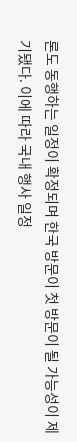론도 동행하는 일정이 확정되며 한국 방문이 첫 방문이 될 가능성이 제기됐다. 이에 따라 국내 행사 일정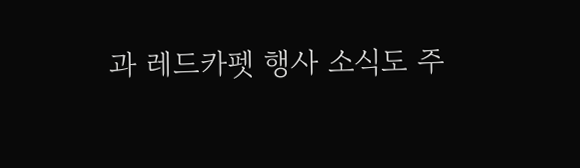과 레드카펫 행사 소식도 주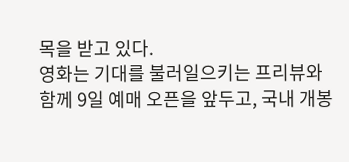목을 받고 있다.
영화는 기대를 불러일으키는 프리뷰와 함께 9일 예매 오픈을 앞두고, 국내 개봉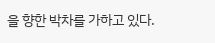을 향한 박차를 가하고 있다.